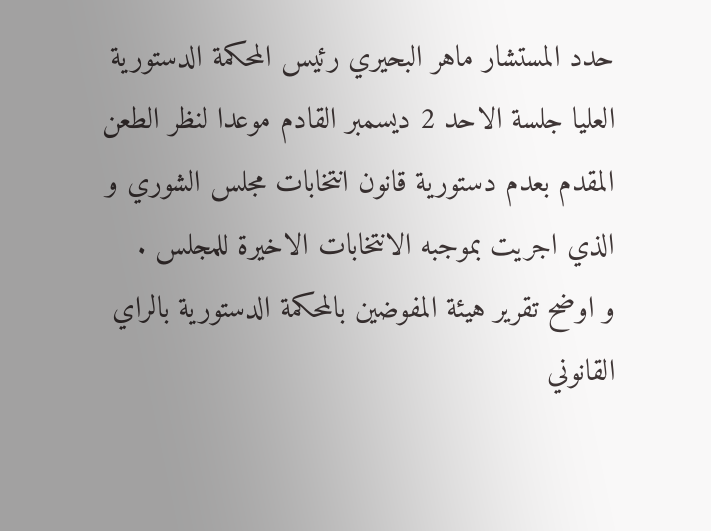حدد المستشار ماهر البحيري رئيس المحكمة الدستورية العليا جلسة الاحد 2 ديسمبر القادم موعدا لنظر الطعن المقدم بعدم دستورية قانون انتخابات مجلس الشوري و الذي اجريت بموجبه الانتخابات الاخيرة للمجلس .
و اوضح تقرير هيئة المفوضين بالمحكمة الدستورية بالراي القانوني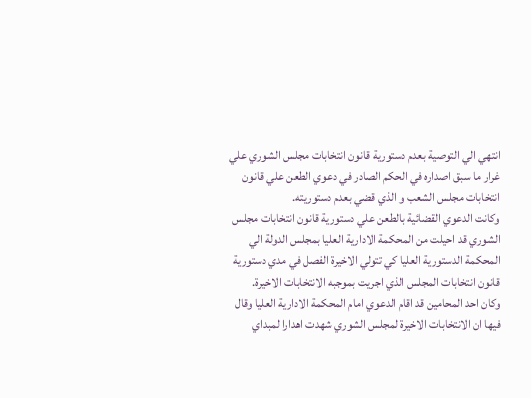انتهي الي التوصية بعدم دستورية قانون انتخابات مجلس الشوري علي غرار ما سبق اصداره في الحكم الصادر في دعوي الطعن علي قانون انتخابات مجلس الشعب و الذي قضي بعدم دستوريته.
وكانت الدعوي القضائية بالطعن علي دستورية قانون انتخابات مجلس الشوري قد احيلت من المحكمة الادارية العليا بمجلس الدولة الي المحكمة الدستورية العليا كي تتولي الاخيرة الفصل في مدي دستورية قانون انتخابات المجلس الذي اجريت بموجبه الانتخابات الاخيرة.
وكان احد المحامين قد اقام الدعوي امام المحكمة الادارية العليا وقال فيها ان الانتخابات الاخيرة لمجلس الشوري شهدت اهدارا لمبداي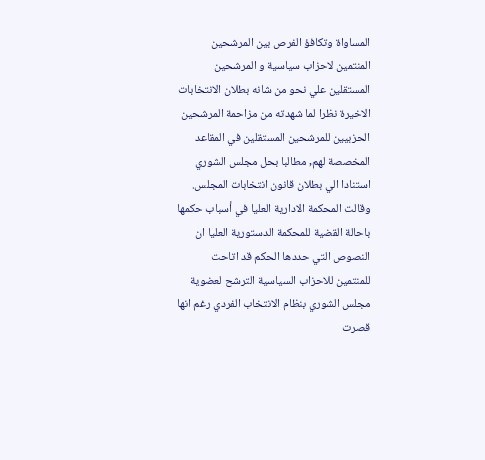المساواة وتكافؤ الفرص بين المرشحين المنتمين لاحزاب سياسية و المرشحين المستقلين علي نحو من شانه بطلان الانتخابات الاخيرة نظرا لما شهدته من مزاحمة المرشحين الحزبيين للمرشحين المستقلين في المقاعد المخصصة لهم, مطالبا بحل مجلس الشوري استنادا الي بطلان قانون انتخابات المجلس.
وقالت المحكمة الادارية العليا في أسباب حكمها باحالة القضية للمحكمة الدستورية العليا ان النصوص التي حددها الحكم قد اتاحت للمنتمين للاحزاب السياسية الترشح لعضوية مجلس الشوري بنظام الانتخاب الفردي رغم انها قصرت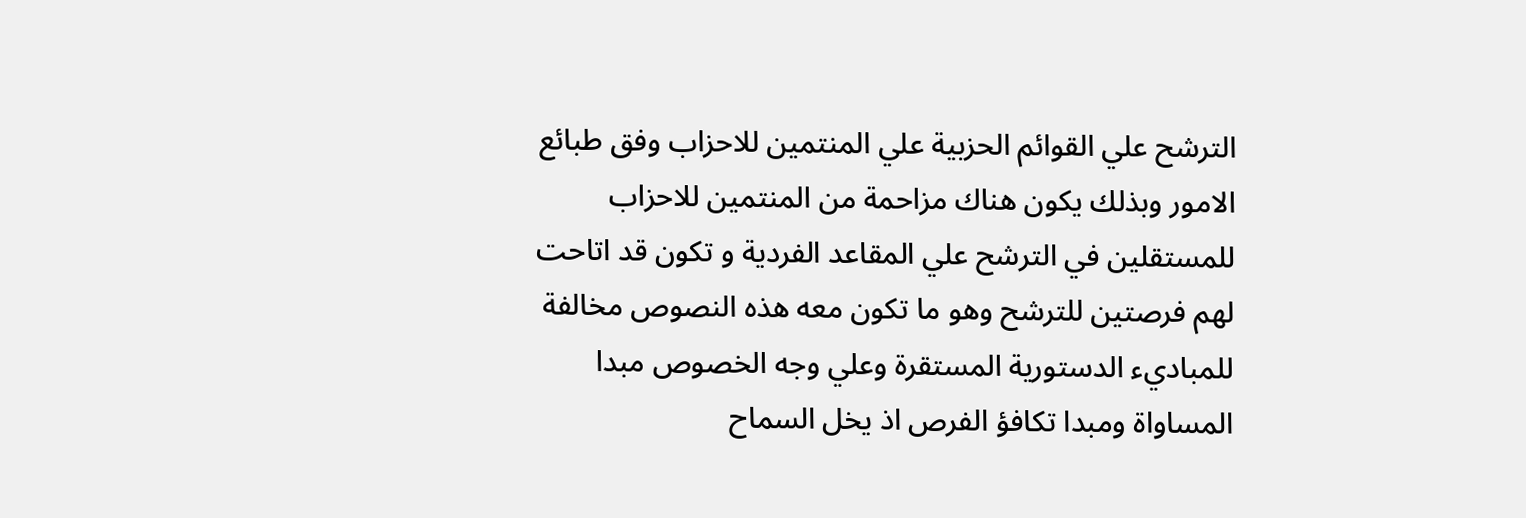الترشح علي القوائم الحزبية علي المنتمين للاحزاب وفق طبائع الامور وبذلك يكون هناك مزاحمة من المنتمين للاحزاب للمستقلين في الترشح علي المقاعد الفردية و تكون قد اتاحت لهم فرصتين للترشح وهو ما تكون معه هذه النصوص مخالفة للمباديء الدستورية المستقرة وعلي وجه الخصوص مبدا المساواة ومبدا تكافؤ الفرص اذ يخل السماح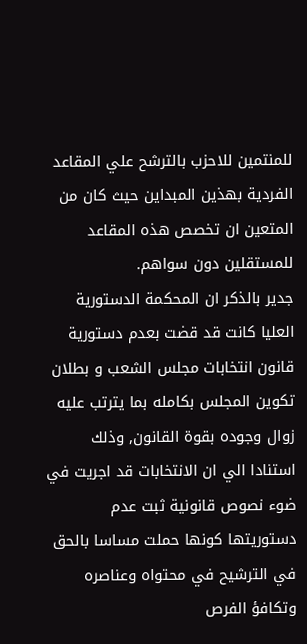للمنتمين للاحزب بالترشح علي المقاعد الفردية بهذين المبداين حيث كان من المتعين ان تخصص هذه المقاعد للمستقلين دون سواهم.
جدير بالذكر ان المحكمة الدستورية العليا كانت قد قضت بعدم دستورية قانون انتخابات مجلس الشعب و بطلان تكوين المجلس بكامله بما يترتب عليه زوال وجوده بقوة القانون, وذلك استنادا الي ان الانتخابات قد اجريت في ضوء نصوص قانونية ثبت عدم دستوريتها كونها حملت مساسا بالحق في الترشيح في محتواه وعناصره وتكافؤ الفرص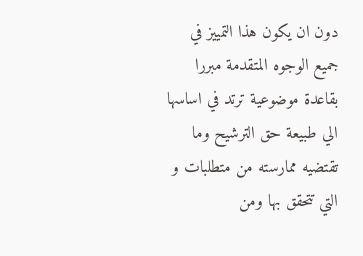دون ان يكون هذا التمييز في جميع الوجوه المتقدمة مبررا بقاعدة موضوعية ترتد في اساسها الي طبيعة حق الترشيح وما تقتضيه ممارسته من متطلبات و التي تتحقق بها ومن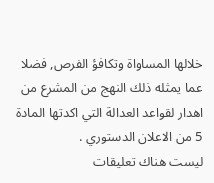خلالها المساواة وتكافؤ الفرص, فضلا عما يمثله ذلك النهج من المشرع من اهدار لقواعد العدالة التي اكدتها المادة 5 من الاعلان الدستوري .
ليست هناك تعليقات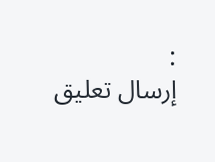:
إرسال تعليق